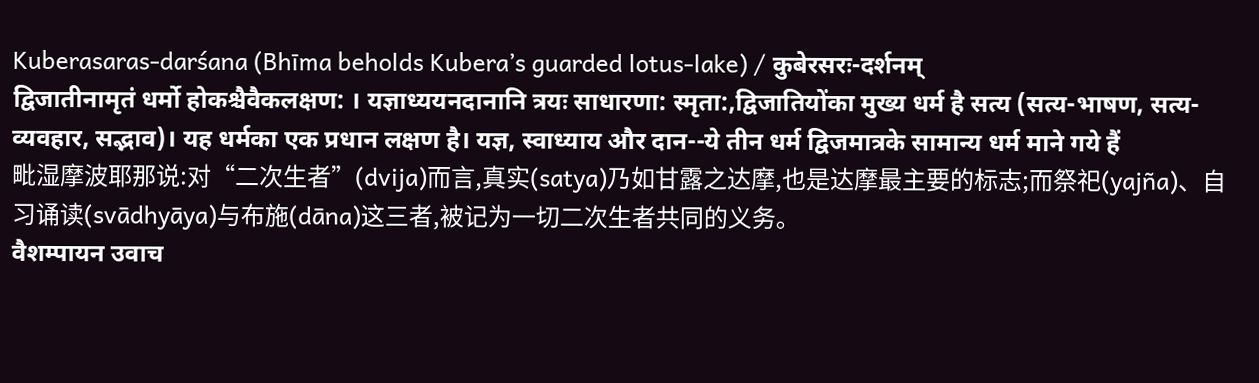Kuberasaras-darśana (Bhīma beholds Kubera’s guarded lotus-lake) / कुबेरसरः-दर्शनम्
द्विजातीनामृतं धर्मो होकश्चैवैकलक्षण: । यज्ञाध्ययनदानानि त्रयः साधारणा: स्मृता:,द्विजातियोंका मुख्य धर्म है सत्य (सत्य-भाषण, सत्य-व्यवहार, सद्भाव)। यह धर्मका एक प्रधान लक्षण है। यज्ञ, स्वाध्याय और दान--ये तीन धर्म द्विजमात्रके सामान्य धर्म माने गये हैं
毗湿摩波耶那说:对“二次生者”(dvija)而言,真实(satya)乃如甘露之达摩,也是达摩最主要的标志;而祭祀(yajña)、自习诵读(svādhyāya)与布施(dāna)这三者,被记为一切二次生者共同的义务。
वैशम्पायन उवाच